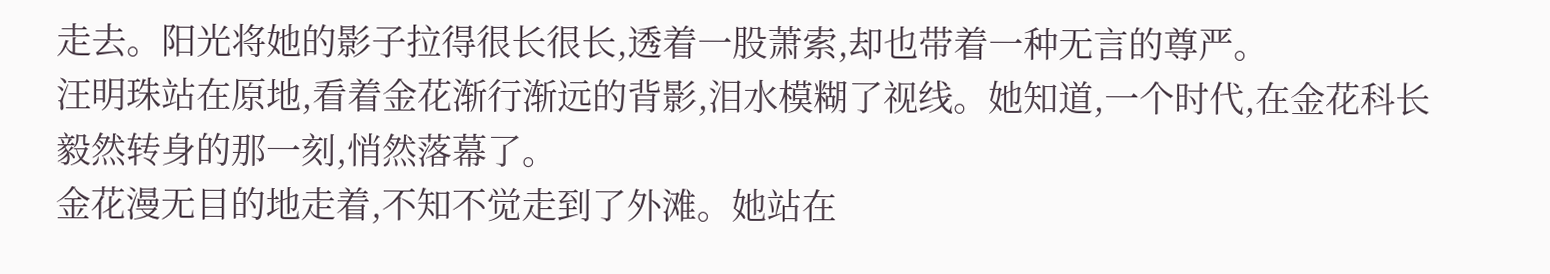走去。阳光将她的影子拉得很长很长,透着一股萧索,却也带着一种无言的尊严。
汪明珠站在原地,看着金花渐行渐远的背影,泪水模糊了视线。她知道,一个时代,在金花科长毅然转身的那一刻,悄然落幕了。
金花漫无目的地走着,不知不觉走到了外滩。她站在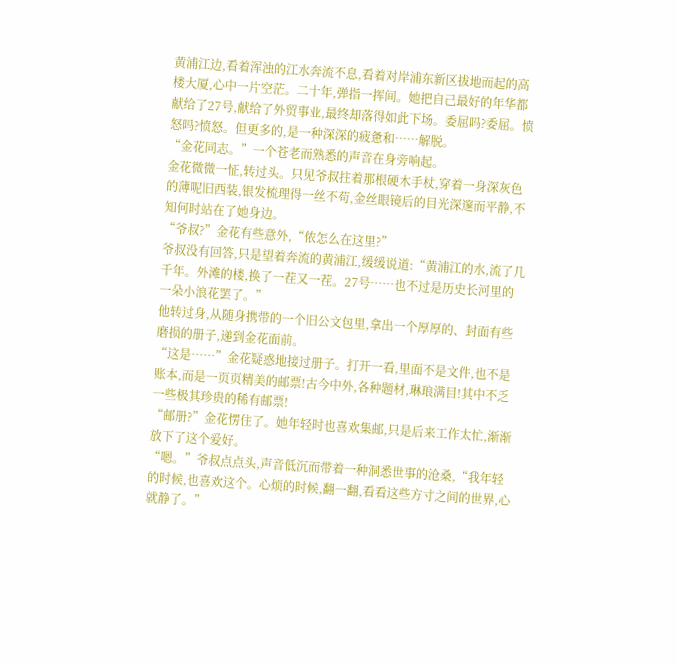黄浦江边,看着浑浊的江水奔流不息,看着对岸浦东新区拔地而起的高楼大厦,心中一片空茫。二十年,弹指一挥间。她把自己最好的年华都献给了27号,献给了外贸事业,最终却落得如此下场。委屈吗?委屈。愤怒吗?愤怒。但更多的,是一种深深的疲惫和……解脱。
“金花同志。”一个苍老而熟悉的声音在身旁响起。
金花微微一怔,转过头。只见爷叔拄着那根硬木手杖,穿着一身深灰色的薄呢旧西装,银发梳理得一丝不苟,金丝眼镜后的目光深邃而平静,不知何时站在了她身边。
“爷叔?”金花有些意外,“侬怎么在这里?”
爷叔没有回答,只是望着奔流的黄浦江,缓缓说道:“黄浦江的水,流了几千年。外滩的楼,换了一茬又一茬。27号……也不过是历史长河里的一朵小浪花罢了。”
他转过身,从随身携带的一个旧公文包里,拿出一个厚厚的、封面有些磨损的册子,递到金花面前。
“这是……”金花疑惑地接过册子。打开一看,里面不是文件,也不是账本,而是一页页精美的邮票!古今中外,各种题材,琳琅满目!其中不乏一些极其珍贵的稀有邮票!
“邮册?”金花愣住了。她年轻时也喜欢集邮,只是后来工作太忙,渐渐放下了这个爱好。
“嗯。”爷叔点点头,声音低沉而带着一种洞悉世事的沧桑,“我年轻的时候,也喜欢这个。心烦的时候,翻一翻,看看这些方寸之间的世界,心就静了。”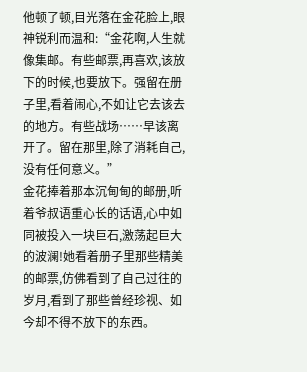他顿了顿,目光落在金花脸上,眼神锐利而温和:“金花啊,人生就像集邮。有些邮票,再喜欢,该放下的时候,也要放下。强留在册子里,看着闹心,不如让它去该去的地方。有些战场……早该离开了。留在那里,除了消耗自己,没有任何意义。”
金花捧着那本沉甸甸的邮册,听着爷叔语重心长的话语,心中如同被投入一块巨石,激荡起巨大的波澜!她看着册子里那些精美的邮票,仿佛看到了自己过往的岁月,看到了那些曾经珍视、如今却不得不放下的东西。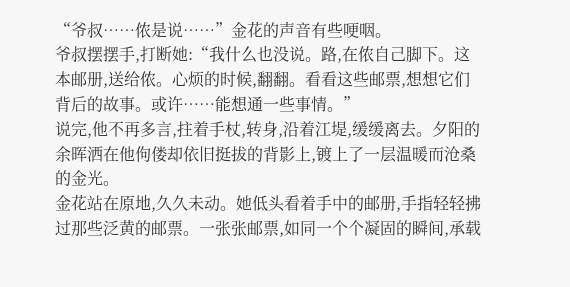“爷叔……侬是说……”金花的声音有些哽咽。
爷叔摆摆手,打断她:“我什么也没说。路,在侬自己脚下。这本邮册,送给侬。心烦的时候,翻翻。看看这些邮票,想想它们背后的故事。或许……能想通一些事情。”
说完,他不再多言,拄着手杖,转身,沿着江堤,缓缓离去。夕阳的余晖洒在他佝偻却依旧挺拔的背影上,镀上了一层温暖而沧桑的金光。
金花站在原地,久久未动。她低头看着手中的邮册,手指轻轻拂过那些泛黄的邮票。一张张邮票,如同一个个凝固的瞬间,承载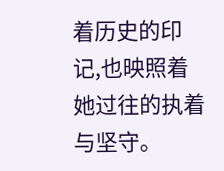着历史的印记,也映照着她过往的执着与坚守。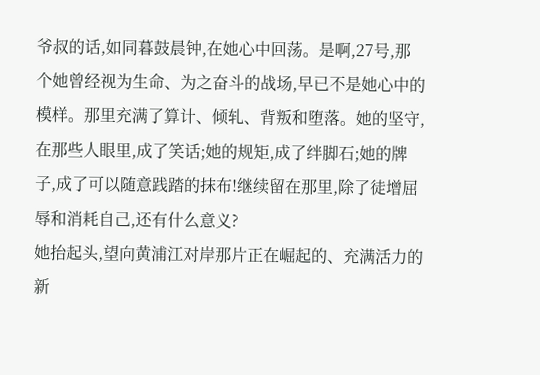爷叔的话,如同暮鼓晨钟,在她心中回荡。是啊,27号,那个她曾经视为生命、为之奋斗的战场,早已不是她心中的模样。那里充满了算计、倾轧、背叛和堕落。她的坚守,在那些人眼里,成了笑话;她的规矩,成了绊脚石;她的牌子,成了可以随意践踏的抹布!继续留在那里,除了徒增屈辱和消耗自己,还有什么意义?
她抬起头,望向黄浦江对岸那片正在崛起的、充满活力的新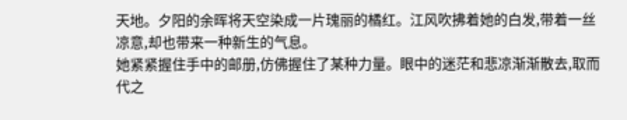天地。夕阳的余晖将天空染成一片瑰丽的橘红。江风吹拂着她的白发,带着一丝凉意,却也带来一种新生的气息。
她紧紧握住手中的邮册,仿佛握住了某种力量。眼中的迷茫和悲凉渐渐散去,取而代之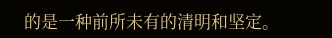的是一种前所未有的清明和坚定。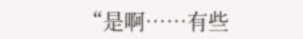“是啊……有些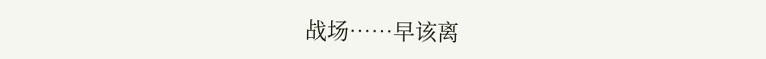战场……早该离